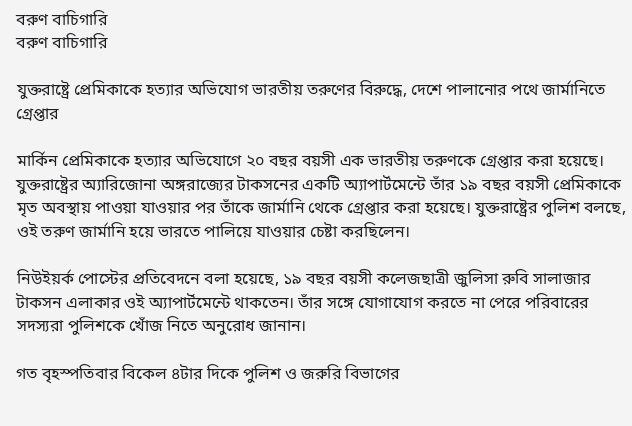বরুণ বাচিগারি
বরুণ বাচিগারি

যুক্তরাষ্ট্রে প্রেমিকাকে হত্যার অভিযোগ ভারতীয় তরুণের বিরুদ্ধে, দেশে পালানোর পথে জার্মানিতে গ্রেপ্তার

মার্কিন প্রেমিকাকে হত্যার অভিযোগে ২০ বছর বয়সী এক ভারতীয় তরুণকে গ্রেপ্তার করা হয়েছে। যুক্তরাষ্ট্রের অ্যারিজোনা অঙ্গরাজ্যের টাকসনের একটি অ্যাপার্টমেন্টে তাঁর ১৯ বছর বয়সী প্রেমিকাকে মৃত অবস্থায় পাওয়া যাওয়ার পর তাঁকে জার্মানি থেকে গ্রেপ্তার করা হয়েছে। যুক্তরাষ্ট্রের পুলিশ বলছে, ওই তরুণ জার্মানি হয়ে ভারতে পালিয়ে যাওয়ার চেষ্টা করছিলেন।

নিউইয়র্ক পোস্টের প্রতিবেদনে বলা হয়েছে, ১৯ বছর বয়সী কলেজছাত্রী জুলিসা রুবি সালাজার টাকসন এলাকার ওই অ্যাপার্টমেন্টে থাকতেন। তাঁর সঙ্গে যোগাযোগ করতে না পেরে পরিবারের সদস্যরা পুলিশকে খোঁজ নিতে অনুরোধ জানান।

গত বৃহস্পতিবার বিকেল ৪টার দিকে পুলিশ ও জরুরি বিভাগের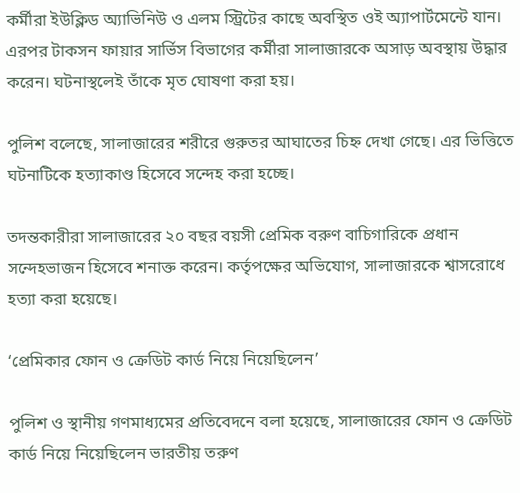কর্মীরা ইউক্লিড অ্যাভিনিউ ও এলম স্ট্রিটের কাছে অবস্থিত ওই অ্যাপার্টমেন্টে যান। এরপর টাকসন ফায়ার সার্ভিস বিভাগের কর্মীরা সালাজারকে অসাড় অবস্থায় উদ্ধার করেন। ঘটনাস্থলেই তাঁকে মৃত ঘোষণা করা হয়।

পুলিশ বলেছে, সালাজারের শরীরে গুরুতর আঘাতের চিহ্ন দেখা গেছে। এর ভিত্তিতে ঘটনাটিকে হত্যাকাণ্ড হিসেবে সন্দেহ করা হচ্ছে।

তদন্তকারীরা সালাজারের ২০ বছর বয়সী প্রেমিক বরুণ বাচিগারিকে প্রধান সন্দেহভাজন হিসেবে শনাক্ত করেন। কর্তৃপক্ষের অভিযোগ, সালাজারকে শ্বাসরোধে হত্যা করা হয়েছে।

‘প্রেমিকার ফোন ও ক্রেডিট কার্ড নিয়ে নিয়েছিলেন’

পুলিশ ও স্থানীয় গণমাধ্যমের প্রতিবেদনে বলা হয়েছে, সালাজারের ফোন ও ক্রেডিট কার্ড নিয়ে নিয়েছিলেন ভারতীয় তরুণ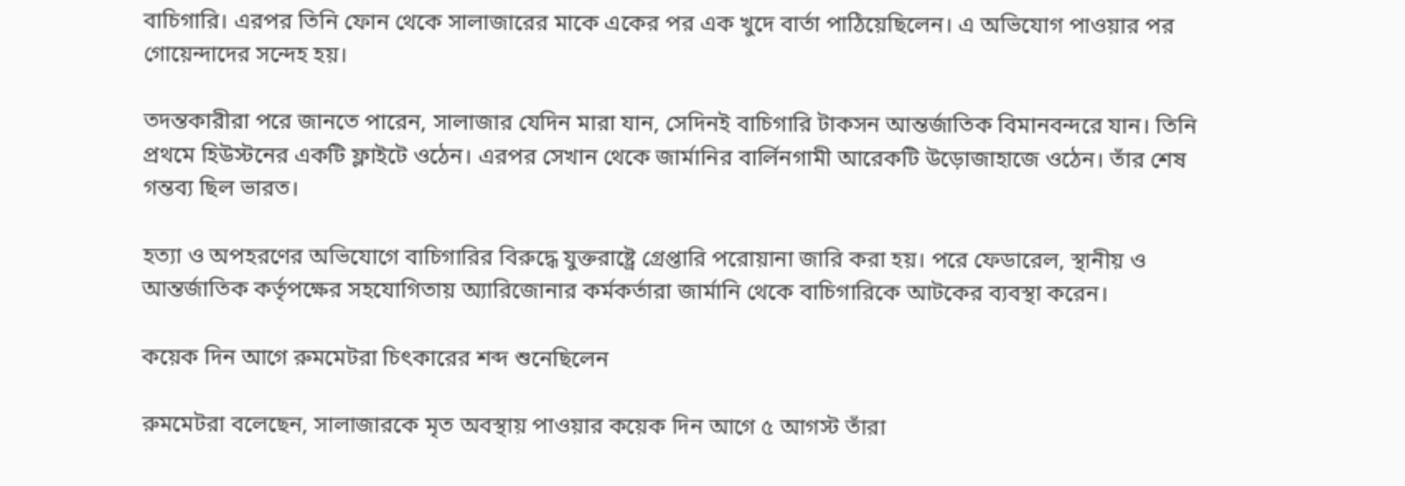বাচিগারি। এরপর তিনি ফোন থেকে সালাজারের মাকে একের পর এক খুদে বার্তা পাঠিয়েছিলেন। এ অভিযোগ পাওয়ার পর গোয়েন্দাদের সন্দেহ হয়।

তদন্তকারীরা পরে জানতে পারেন, সালাজার যেদিন মারা যান, সেদিনই বাচিগারি টাকসন আন্তর্জাতিক বিমানবন্দরে যান। তিনি প্রথমে হিউস্টনের একটি ফ্লাইটে ওঠেন। এরপর সেখান থেকে জার্মানির বার্লিনগামী আরেকটি উড়োজাহাজে ওঠেন। তাঁর শেষ গন্তব্য ছিল ভারত।

হত্যা ও অপহরণের অভিযোগে বাচিগারির বিরুদ্ধে যুক্তরাষ্ট্রে গ্রেপ্তারি পরোয়ানা জারি করা হয়। পরে ফেডারেল, স্থানীয় ও আন্তর্জাতিক কর্তৃপক্ষের সহযোগিতায় অ্যারিজোনার কর্মকর্তারা জার্মানি থেকে বাচিগারিকে আটকের ব্যবস্থা করেন।

কয়েক দিন আগে রুমমেটরা চিৎকারের শব্দ শুনেছিলেন

রুমমেটরা বলেছেন, সালাজারকে মৃত অবস্থায় পাওয়ার কয়েক দিন আগে ৫ আগস্ট তাঁরা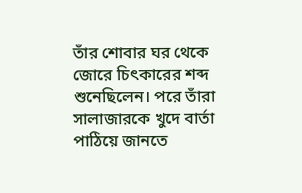তাঁর শোবার ঘর থেকে জোরে চিৎকারের শব্দ শুনেছিলেন। পরে তাঁরা সালাজারকে খুদে বার্তা পাঠিয়ে জানতে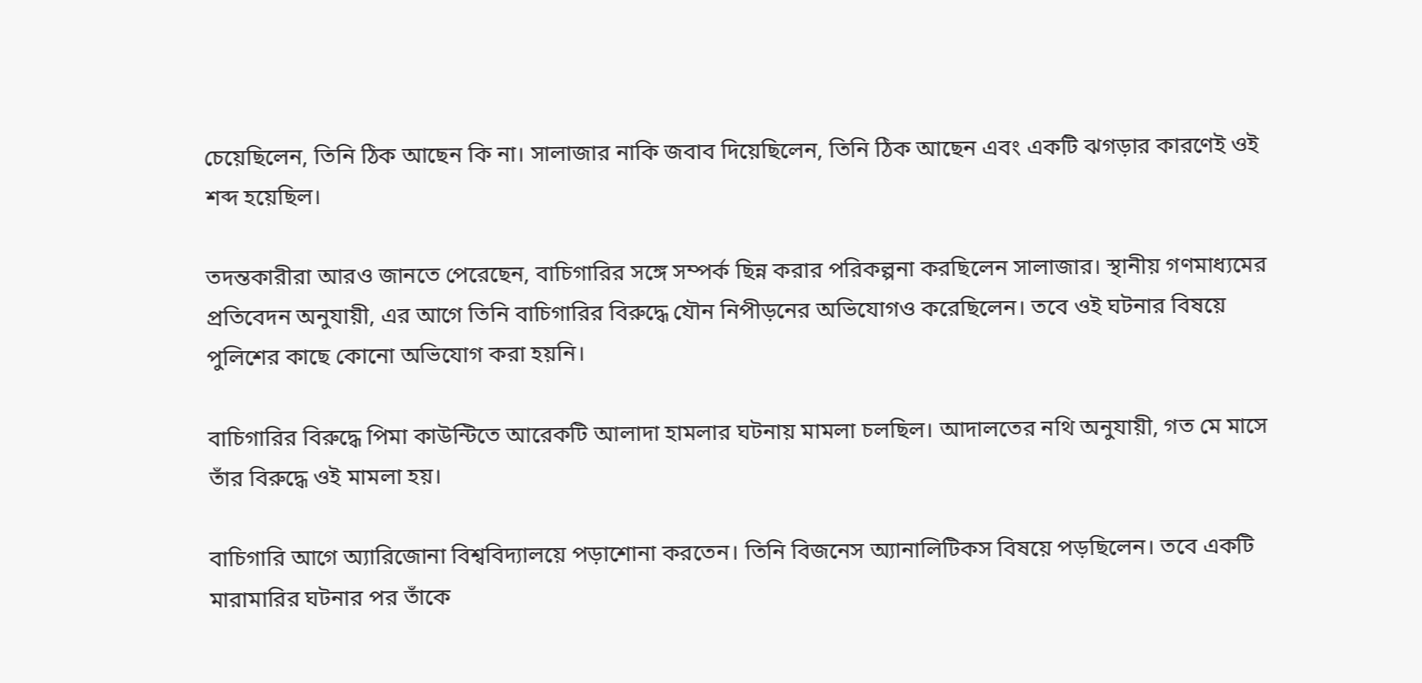চেয়েছিলেন, তিনি ঠিক আছেন কি না। সালাজার নাকি জবাব দিয়েছিলেন, তিনি ঠিক আছেন এবং একটি ঝগড়ার কারণেই ওই শব্দ হয়েছিল।

তদন্তকারীরা আরও জানতে পেরেছেন, বাচিগারির সঙ্গে সম্পর্ক ছিন্ন করার পরিকল্পনা করছিলেন সালাজার। স্থানীয় গণমাধ্যমের প্রতিবেদন অনুযায়ী, এর আগে তিনি বাচিগারির বিরুদ্ধে যৌন নিপীড়নের অভিযোগও করেছিলেন। তবে ওই ঘটনার বিষয়ে পুলিশের কাছে কোনো অভিযোগ করা হয়নি।

বাচিগারির বিরুদ্ধে পিমা কাউন্টিতে আরেকটি আলাদা হামলার ঘটনায় মামলা চলছিল। আদালতের নথি অনুযায়ী, গত মে মাসে তাঁর বিরুদ্ধে ওই মামলা হয়।

বাচিগারি আগে অ্যারিজোনা বিশ্ববিদ্যালয়ে পড়াশোনা করতেন। তিনি বিজনেস অ্যানালিটিকস বিষয়ে পড়ছিলেন। তবে একটি মারামারির ঘটনার পর তাঁকে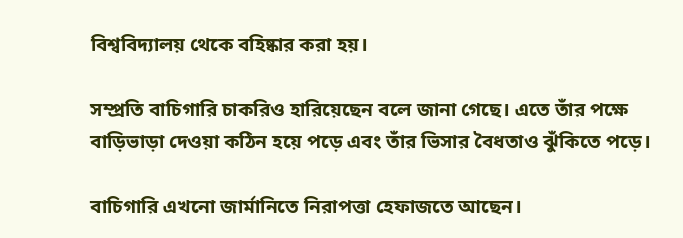বিশ্ববিদ্যালয় থেকে বহিষ্কার করা হয়।

সম্প্রতি বাচিগারি চাকরিও হারিয়েছেন বলে জানা গেছে। এতে তাঁর পক্ষে বাড়িভাড়া দেওয়া কঠিন হয়ে পড়ে এবং তাঁর ভিসার বৈধতাও ঝুঁকিতে পড়ে।

বাচিগারি এখনো জার্মানিতে নিরাপত্তা হেফাজতে আছেন।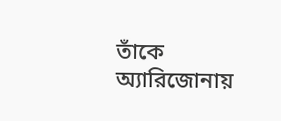তাঁকে অ্যারিজোনায়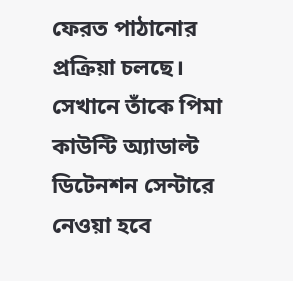ফেরত পাঠানোর প্রক্রিয়া চলছে। সেখানে তাঁকে পিমা কাউন্টি অ্যাডাল্ট ডিটেনশন সেন্টারে নেওয়া হবে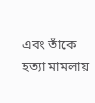এবং তাঁকে হত্যা মামলায়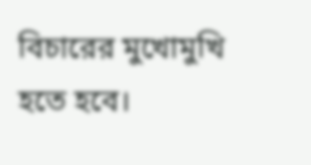বিচারের মুখোমুখি হতে হবে।